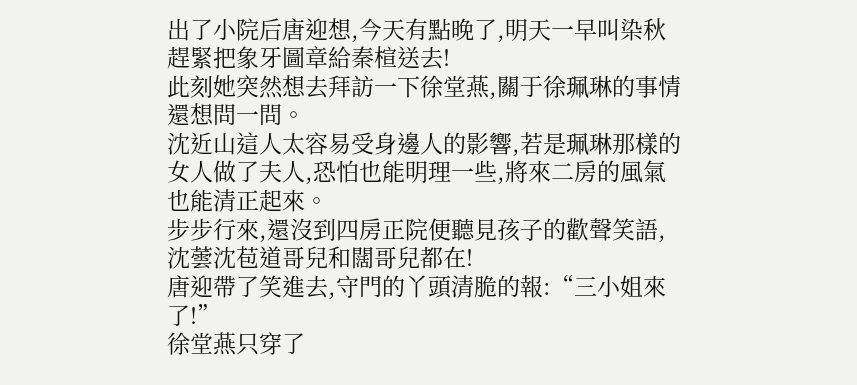出了小院后唐迎想,今天有點晚了,明天一早叫染秋趕緊把象牙圖章給秦楦送去!
此刻她突然想去拜訪一下徐堂燕,關于徐珮琳的事情還想問一問。
沈近山這人太容易受身邊人的影響,若是珮琳那樣的女人做了夫人,恐怕也能明理一些,將來二房的風氣也能清正起來。
步步行來,還沒到四房正院便聽見孩子的歡聲笑語,沈蕓沈苞道哥兒和闊哥兒都在!
唐迎帶了笑進去,守門的丫頭清脆的報:“三小姐來了!”
徐堂燕只穿了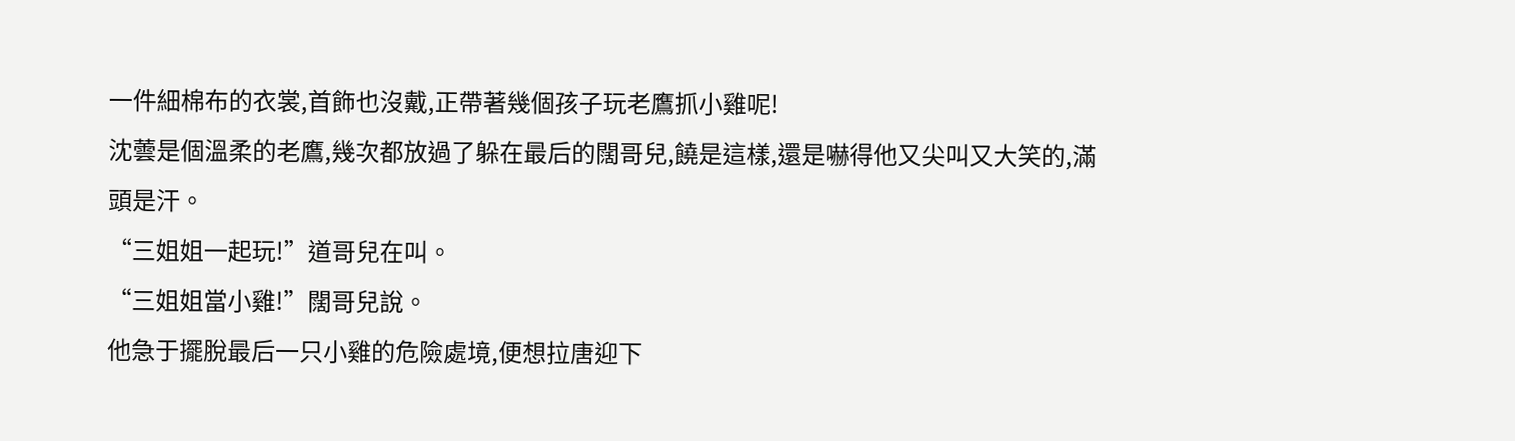一件細棉布的衣裳,首飾也沒戴,正帶著幾個孩子玩老鷹抓小雞呢!
沈蕓是個溫柔的老鷹,幾次都放過了躲在最后的闊哥兒,饒是這樣,還是嚇得他又尖叫又大笑的,滿頭是汗。
“三姐姐一起玩!”道哥兒在叫。
“三姐姐當小雞!”闊哥兒說。
他急于擺脫最后一只小雞的危險處境,便想拉唐迎下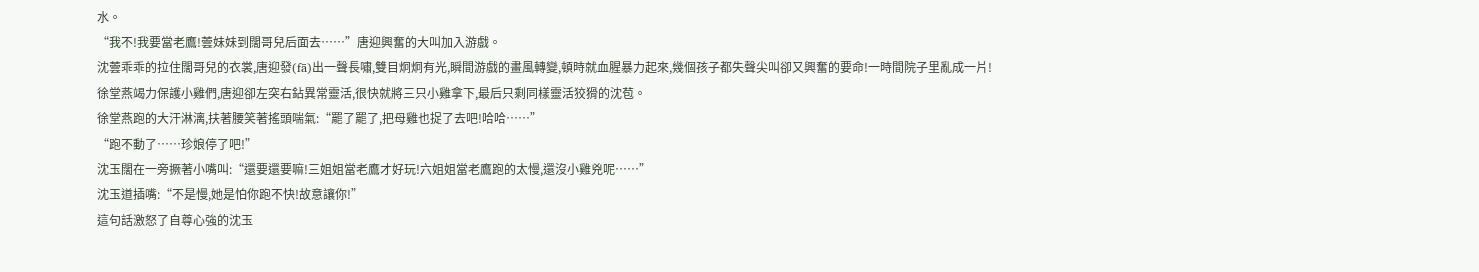水。
“我不!我要當老鷹!蕓妹妹到闊哥兒后面去……”唐迎興奮的大叫加入游戲。
沈蕓乖乖的拉住闊哥兒的衣裳,唐迎發(fā)出一聲長嘯,雙目炯炯有光,瞬間游戲的畫風轉變,頓時就血腥暴力起來,幾個孩子都失聲尖叫卻又興奮的要命!一時間院子里亂成一片!
徐堂燕竭力保護小雞們,唐迎卻左突右鉆異常靈活,很快就將三只小雞拿下,最后只剩同樣靈活狡猾的沈苞。
徐堂燕跑的大汗淋漓,扶著腰笑著搖頭喘氣:“罷了罷了,把母雞也捉了去吧!哈哈……”
“跑不動了……珍娘停了吧!”
沈玉闊在一旁撅著小嘴叫:“還要還要嘛!三姐姐當老鷹才好玩!六姐姐當老鷹跑的太慢,還沒小雞兇呢……”
沈玉道插嘴:“不是慢,她是怕你跑不快!故意讓你!”
這句話激怒了自尊心強的沈玉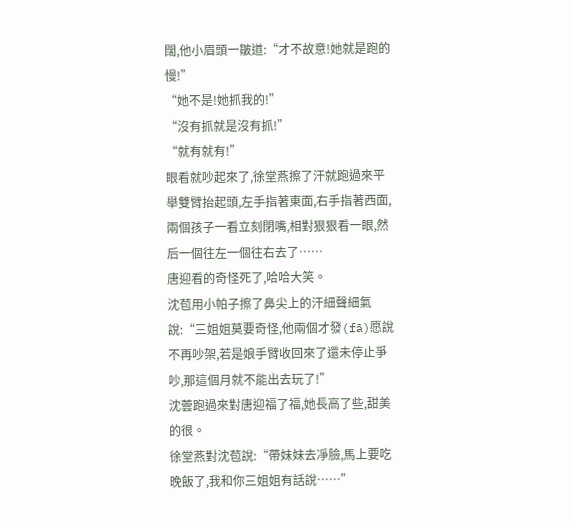闊,他小眉頭一皺道:“才不故意!她就是跑的慢!”
“她不是!她抓我的!”
“沒有抓就是沒有抓!”
“就有就有!”
眼看就吵起來了,徐堂燕擦了汗就跑過來平舉雙臂抬起頭,左手指著東面,右手指著西面,兩個孩子一看立刻閉嘴,相對狠狠看一眼,然后一個往左一個往右去了……
唐迎看的奇怪死了,哈哈大笑。
沈苞用小帕子擦了鼻尖上的汗細聲細氣說:“三姐姐莫要奇怪,他兩個才發(fā)愿說不再吵架,若是娘手臂收回來了還未停止爭吵,那這個月就不能出去玩了!”
沈蕓跑過來對唐迎福了福,她長高了些,甜美的很。
徐堂燕對沈苞說:“帶妹妹去凈臉,馬上要吃晚飯了,我和你三姐姐有話說……”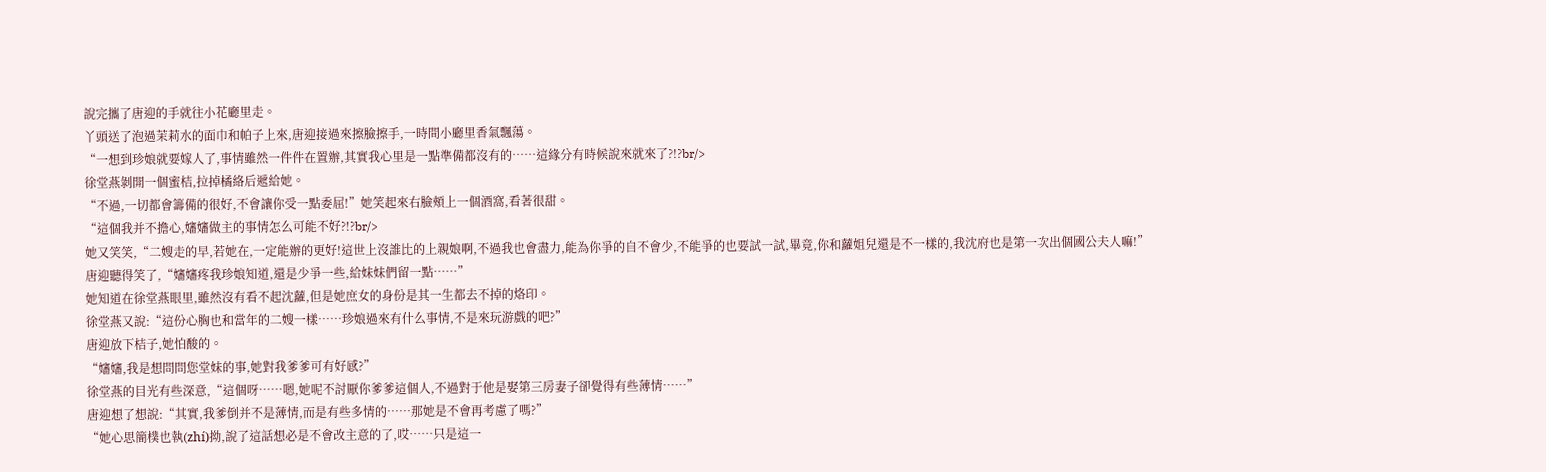說完攜了唐迎的手就往小花廳里走。
丫頭送了泡過茉莉水的面巾和帕子上來,唐迎接過來擦臉擦手,一時間小廳里香氣飄蕩。
“一想到珍娘就要嫁人了,事情雖然一件件在置辦,其實我心里是一點準備都沒有的……這緣分有時候說來就來了?!?br/>
徐堂燕剝開一個蜜桔,拉掉橘絡后遞給她。
“不過,一切都會籌備的很好,不會讓你受一點委屈!”她笑起來右臉頰上一個酒窩,看著很甜。
“這個我并不擔心,嬸嬸做主的事情怎么可能不好?!?br/>
她又笑笑,“二嫂走的早,若她在,一定能辦的更好!這世上沒誰比的上親娘啊,不過我也會盡力,能為你爭的自不會少,不能爭的也要試一試,畢竟,你和蘿姐兒還是不一樣的,我沈府也是第一次出個國公夫人嘛!”
唐迎聽得笑了,“嬸嬸疼我珍娘知道,還是少爭一些,給妹妹們留一點……”
她知道在徐堂燕眼里,雖然沒有看不起沈蘿,但是她庶女的身份是其一生都去不掉的烙印。
徐堂燕又說:“這份心胸也和當年的二嫂一樣……珍娘過來有什么事情,不是來玩游戲的吧?”
唐迎放下桔子,她怕酸的。
“嬸嬸,我是想問問您堂妹的事,她對我爹爹可有好感?”
徐堂燕的目光有些深意,“這個呀……嗯,她呢不討厭你爹爹這個人,不過對于他是娶第三房妻子卻覺得有些薄情……”
唐迎想了想說:“其實,我爹倒并不是薄情,而是有些多情的……那她是不會再考慮了嗎?”
“她心思簡樸也執(zhí)拗,說了這話想必是不會改主意的了,哎……只是這一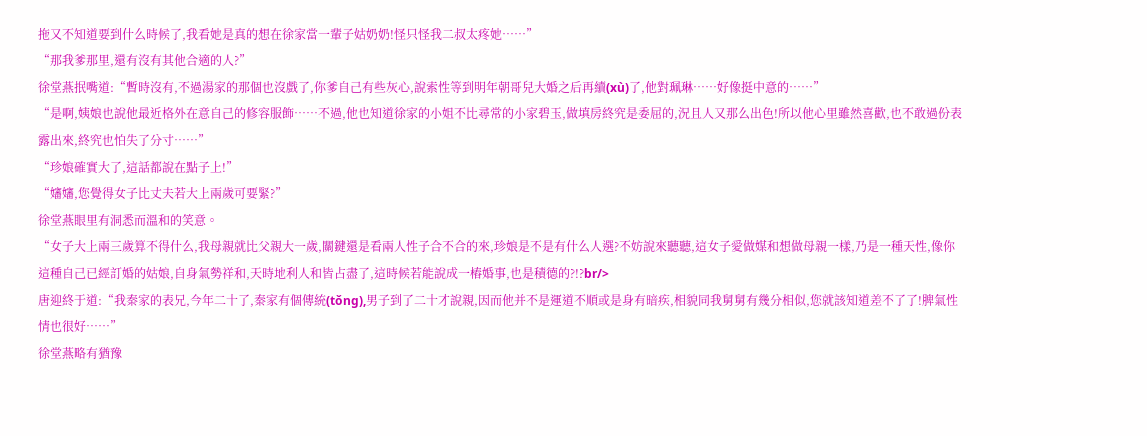拖又不知道要到什么時候了,我看她是真的想在徐家當一輩子姑奶奶!怪只怪我二叔太疼她……”
“那我爹那里,還有沒有其他合適的人?”
徐堂燕抿嘴道:“暫時沒有,不過湯家的那個也沒戲了,你爹自己有些灰心,說索性等到明年朝哥兒大婚之后再續(xù)了,他對珮琳……好像挺中意的……”
“是啊,姨娘也說他最近格外在意自己的修容服飾……不過,他也知道徐家的小姐不比尋常的小家碧玉,做填房終究是委屈的,況且人又那么出色!所以他心里雖然喜歡,也不敢過份表露出來,終究也怕失了分寸……”
“珍娘確實大了,這話都說在點子上!”
“嬸嬸,您覺得女子比丈夫若大上兩歲可要緊?”
徐堂燕眼里有洞悉而溫和的笑意。
“女子大上兩三歲算不得什么,我母親就比父親大一歲,關鍵還是看兩人性子合不合的來,珍娘是不是有什么人選?不妨說來聽聽,這女子愛做媒和想做母親一樣,乃是一種天性,像你這種自己已經訂婚的姑娘,自身氣勢祥和,天時地利人和皆占盡了,這時候若能說成一樁婚事,也是積德的?!?br/>
唐迎終于道:“我秦家的表兄,今年二十了,秦家有個傳統(tǒng),男子到了二十才說親,因而他并不是運道不順或是身有暗疾,相貌同我舅舅有幾分相似,您就該知道差不了了!脾氣性情也很好……”
徐堂燕略有猶豫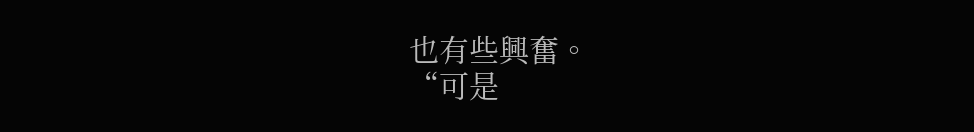也有些興奮。
“可是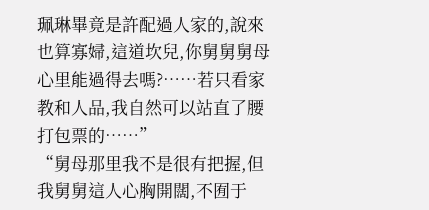珮琳畢竟是許配過人家的,說來也算寡婦,這道坎兒,你舅舅舅母心里能過得去嗎?……若只看家教和人品,我自然可以站直了腰打包票的……”
“舅母那里我不是很有把握,但我舅舅這人心胸開闊,不囿于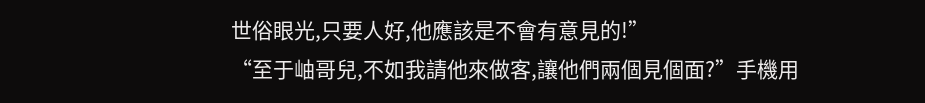世俗眼光,只要人好,他應該是不會有意見的!”
“至于岫哥兒,不如我請他來做客,讓他們兩個見個面?”手機用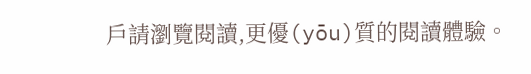戶請瀏覽閱讀,更優(yōu)質的閱讀體驗。